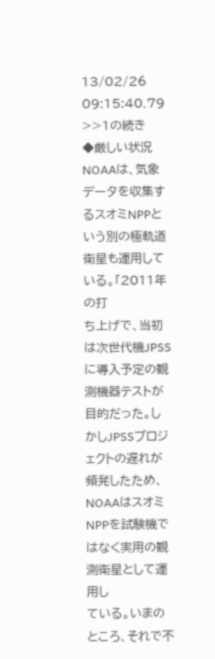13/02/26 09:15:40.79
>>1の続き
◆厳しい状況
NOAAは、気象データを収集するスオミNPPという別の極軌道衛星も運用している。「2011年の打
ち上げで、当初は次世代機JPSSに導入予定の観測機器テストが目的だった。しかしJPSSプロジ
ェクトの遅れが頻発したため、NOAAはスオミNPPを試験機ではなく実用の観測衛星として運用し
ている。いまのところ、それで不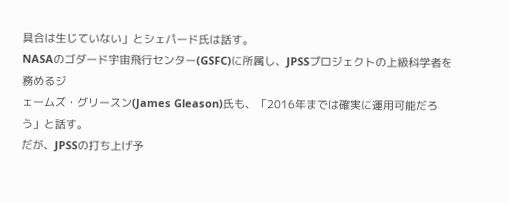具合は生じていない」とシェパード氏は話す。
NASAのゴダード宇宙飛行センター(GSFC)に所属し、JPSSプロジェクトの上級科学者を務めるジ
ェームズ・グリースン(James Gleason)氏も、「2016年までは確実に運用可能だろう」と話す。
だが、JPSSの打ち上げ予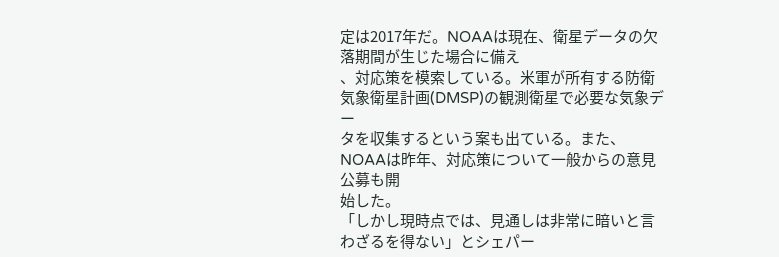定は2017年だ。NOAAは現在、衛星データの欠落期間が生じた場合に備え
、対応策を模索している。米軍が所有する防衛気象衛星計画(DMSP)の観測衛星で必要な気象デー
タを収集するという案も出ている。また、NOAAは昨年、対応策について一般からの意見公募も開
始した。
「しかし現時点では、見通しは非常に暗いと言わざるを得ない」とシェパー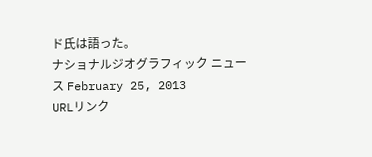ド氏は語った。
ナショナルジオグラフィック ニュース February 25, 2013
URLリンク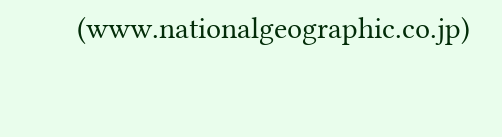(www.nationalgeographic.co.jp)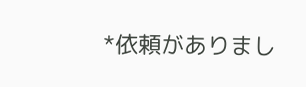*依頼がありまし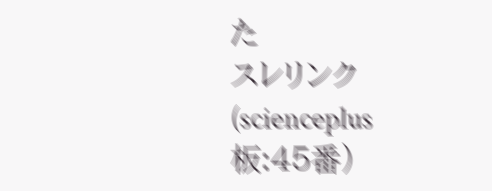た
スレリンク(scienceplus板:45番)